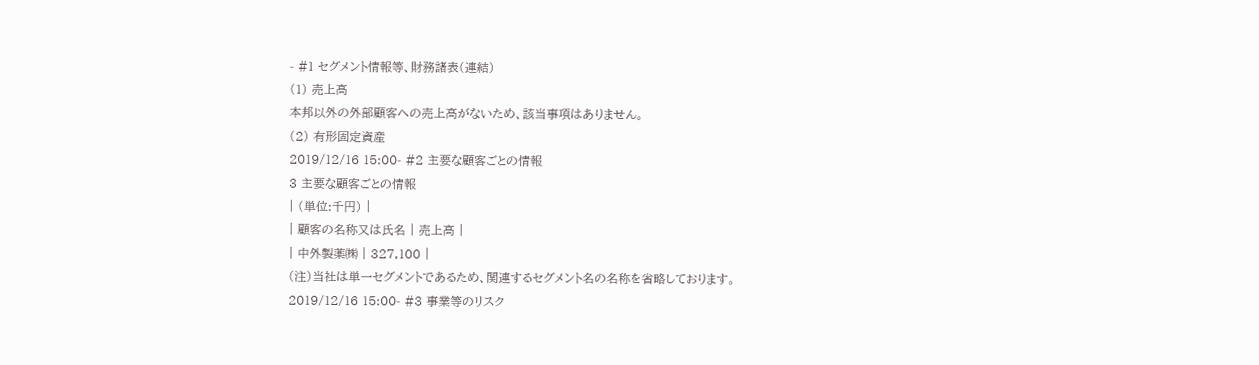- #1 セグメント情報等、財務諸表(連結)
(1) 売上高
本邦以外の外部顧客への売上高がないため、該当事項はありません。
(2) 有形固定資産
2019/12/16 15:00- #2 主要な顧客ごとの情報
3 主要な顧客ごとの情報
| (単位:千円) |
| 顧客の名称又は氏名 | 売上高 |
| 中外製薬㈱ | 327,100 |
(注)当社は単一セグメントであるため、関連するセグメント名の名称を省略しております。
2019/12/16 15:00- #3 事業等のリスク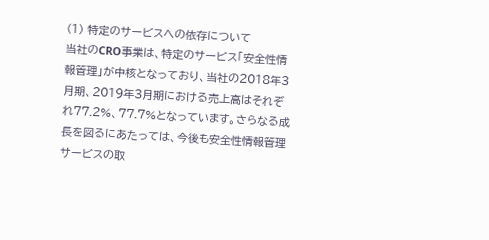(1) 特定のサービスへの依存について
当社のCRO事業は、特定のサービス「安全性情報管理」が中核となっており、当社の2018年3月期、2019年3月期における売上高はそれぞれ77.2%、77.7%となっています。さらなる成長を図るにあたっては、今後も安全性情報管理サービスの取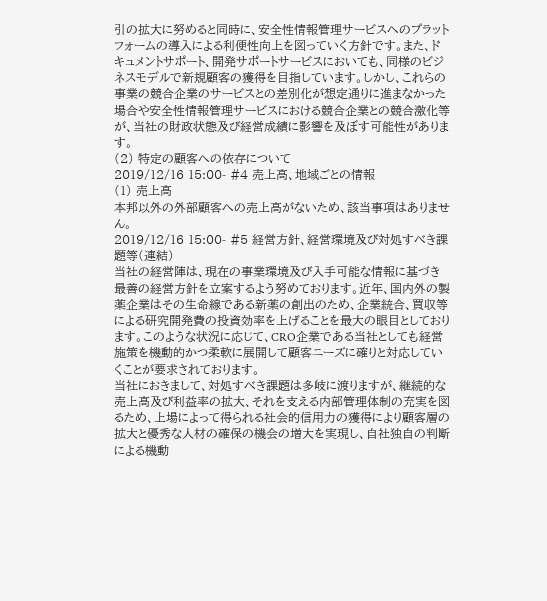引の拡大に努めると同時に、安全性情報管理サービスへのプラットフォームの導入による利便性向上を図っていく方針です。また、ドキュメントサポート、開発サポートサービスにおいても、同様のビジネスモデルで新規顧客の獲得を目指しています。しかし、これらの事業の競合企業のサービスとの差別化が想定通りに進まなかった場合や安全性情報管理サービスにおける競合企業との競合激化等が、当社の財政状態及び経営成績に影響を及ぼす可能性があります。
(2) 特定の顧客への依存について
2019/12/16 15:00- #4 売上高、地域ごとの情報
(1) 売上高
本邦以外の外部顧客への売上高がないため、該当事項はありません。
2019/12/16 15:00- #5 経営方針、経営環境及び対処すべき課題等(連結)
当社の経営陣は、現在の事業環境及び入手可能な情報に基づき最善の経営方針を立案するよう努めております。近年、国内外の製薬企業はその生命線である新薬の創出のため、企業統合、買収等による研究開発費の投資効率を上げることを最大の眼目としております。このような状況に応じて、CRO企業である当社としても経営施策を機動的かつ柔軟に展開して顧客ニーズに確りと対応していくことが要求されております。
当社におきまして、対処すべき課題は多岐に渡りますが、継続的な売上高及び利益率の拡大、それを支える内部管理体制の充実を図るため、上場によって得られる社会的信用力の獲得により顧客層の拡大と優秀な人材の確保の機会の増大を実現し、自社独自の判断による機動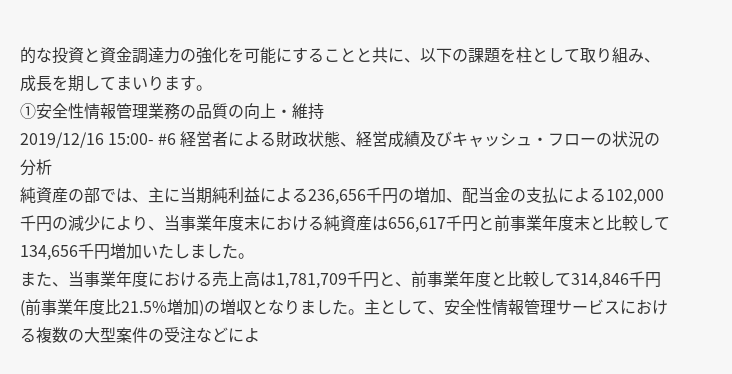的な投資と資金調達力の強化を可能にすることと共に、以下の課題を柱として取り組み、成長を期してまいります。
①安全性情報管理業務の品質の向上・維持
2019/12/16 15:00- #6 経営者による財政状態、経営成績及びキャッシュ・フローの状況の分析
純資産の部では、主に当期純利益による236,656千円の増加、配当金の支払による102,000千円の減少により、当事業年度末における純資産は656,617千円と前事業年度末と比較して134,656千円増加いたしました。
また、当事業年度における売上高は1,781,709千円と、前事業年度と比較して314,846千円(前事業年度比21.5%増加)の増収となりました。主として、安全性情報管理サービスにおける複数の大型案件の受注などによ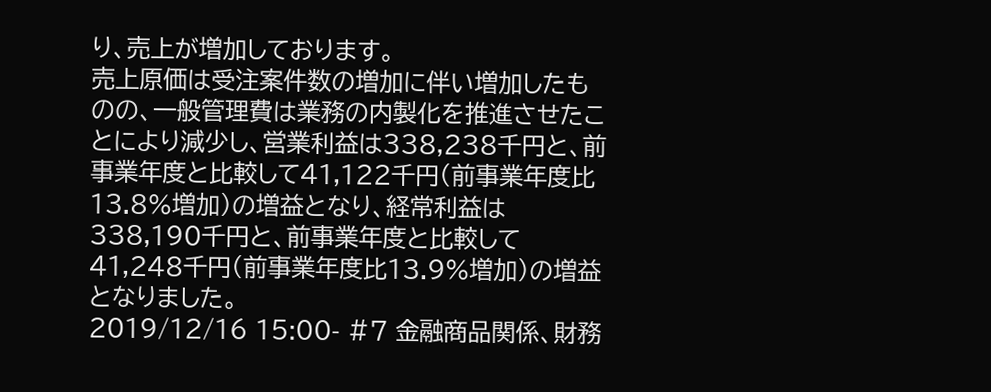り、売上が増加しております。
売上原価は受注案件数の増加に伴い増加したものの、一般管理費は業務の内製化を推進させたことにより減少し、営業利益は338,238千円と、前事業年度と比較して41,122千円(前事業年度比13.8%増加)の増益となり、経常利益は338,190千円と、前事業年度と比較して41,248千円(前事業年度比13.9%増加)の増益となりました。
2019/12/16 15:00- #7 金融商品関係、財務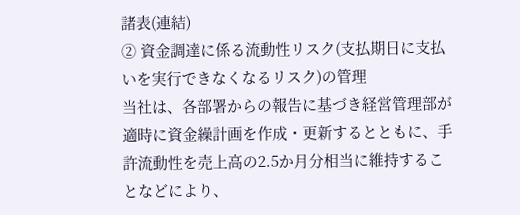諸表(連結)
② 資金調達に係る流動性リスク(支払期日に支払いを実行できなくなるリスク)の管理
当社は、各部署からの報告に基づき経営管理部が適時に資金繰計画を作成・更新するとともに、手許流動性を売上高の2.5か月分相当に維持することなどにより、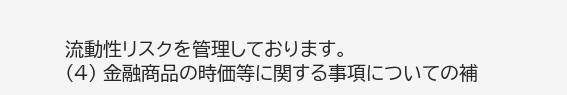流動性リスクを管理しております。
(4) 金融商品の時価等に関する事項についての補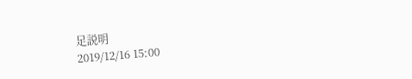足説明
2019/12/16 15:00